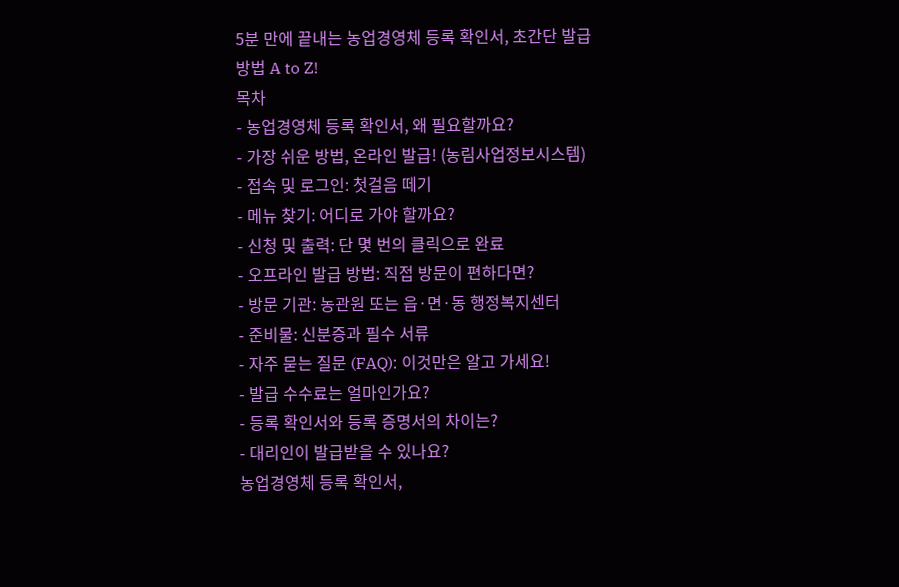5분 만에 끝내는 농업경영체 등록 확인서, 초간단 발급 방법 A to Z!
목차
- 농업경영체 등록 확인서, 왜 필요할까요?
- 가장 쉬운 방법, 온라인 발급! (농림사업정보시스템)
- 접속 및 로그인: 첫걸음 떼기
- 메뉴 찾기: 어디로 가야 할까요?
- 신청 및 출력: 단 몇 번의 클릭으로 완료
- 오프라인 발급 방법: 직접 방문이 편하다면?
- 방문 기관: 농관원 또는 읍·면·동 행정복지센터
- 준비물: 신분증과 필수 서류
- 자주 묻는 질문 (FAQ): 이것만은 알고 가세요!
- 발급 수수료는 얼마인가요?
- 등록 확인서와 등록 증명서의 차이는?
- 대리인이 발급받을 수 있나요?
농업경영체 등록 확인서,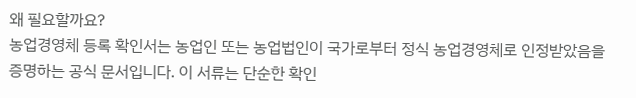왜 필요할까요?
농업경영체 등록 확인서는 농업인 또는 농업법인이 국가로부터 정식 농업경영체로 인정받았음을 증명하는 공식 문서입니다. 이 서류는 단순한 확인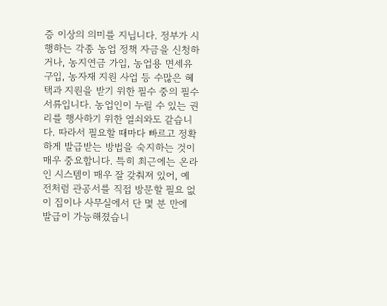증 이상의 의미를 지닙니다. 정부가 시행하는 각종 농업 정책 자금을 신청하거나, 농지연금 가입, 농업용 면세유 구입, 농자재 지원 사업 등 수많은 혜택과 지원을 받기 위한 필수 중의 필수 서류입니다. 농업인이 누릴 수 있는 권리를 행사하기 위한 열쇠와도 같습니다. 따라서 필요할 때마다 빠르고 정확하게 발급받는 방법을 숙지하는 것이 매우 중요합니다. 특히 최근에는 온라인 시스템이 매우 잘 갖춰져 있어, 예전처럼 관공서를 직접 방문할 필요 없이 집이나 사무실에서 단 몇 분 만에 발급이 가능해졌습니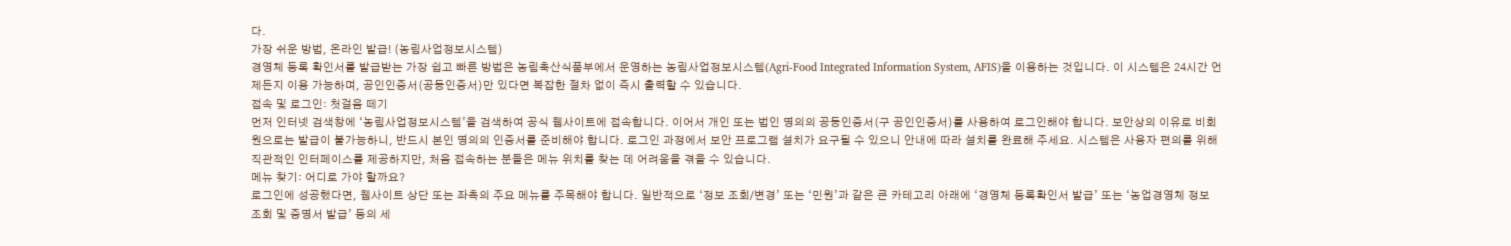다.
가장 쉬운 방법, 온라인 발급! (농림사업정보시스템)
경영체 등록 확인서를 발급받는 가장 쉽고 빠른 방법은 농림축산식품부에서 운영하는 농림사업정보시스템(Agri-Food Integrated Information System, AFIS)을 이용하는 것입니다. 이 시스템은 24시간 언제든지 이용 가능하며, 공인인증서(공동인증서)만 있다면 복잡한 절차 없이 즉시 출력할 수 있습니다.
접속 및 로그인: 첫걸음 떼기
먼저 인터넷 검색창에 ‘농림사업정보시스템’을 검색하여 공식 웹사이트에 접속합니다. 이어서 개인 또는 법인 명의의 공동인증서(구 공인인증서)를 사용하여 로그인해야 합니다. 보안상의 이유로 비회원으로는 발급이 불가능하니, 반드시 본인 명의의 인증서를 준비해야 합니다. 로그인 과정에서 보안 프로그램 설치가 요구될 수 있으니 안내에 따라 설치를 완료해 주세요. 시스템은 사용자 편의를 위해 직관적인 인터페이스를 제공하지만, 처음 접속하는 분들은 메뉴 위치를 찾는 데 어려움을 겪을 수 있습니다.
메뉴 찾기: 어디로 가야 할까요?
로그인에 성공했다면, 웹사이트 상단 또는 좌측의 주요 메뉴를 주목해야 합니다. 일반적으로 ‘정보 조회/변경’ 또는 ‘민원’과 같은 큰 카테고리 아래에 ‘경영체 등록확인서 발급’ 또는 ‘농업경영체 정보 조회 및 증명서 발급’ 등의 세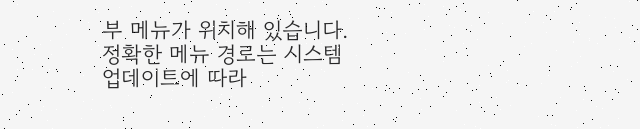부 메뉴가 위치해 있습니다. 정확한 메뉴 경로는 시스템 업데이트에 따라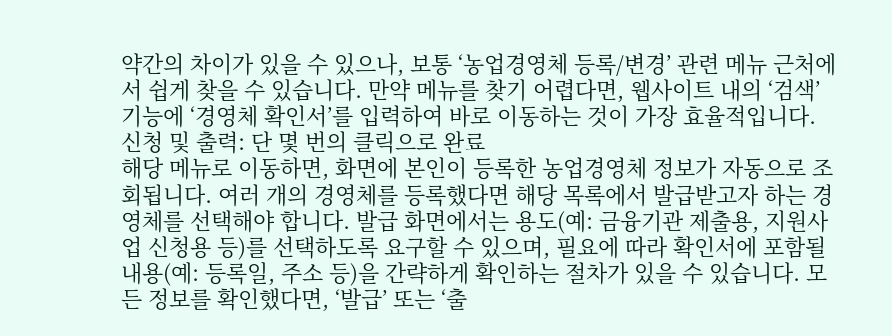약간의 차이가 있을 수 있으나, 보통 ‘농업경영체 등록/변경’ 관련 메뉴 근처에서 쉽게 찾을 수 있습니다. 만약 메뉴를 찾기 어렵다면, 웹사이트 내의 ‘검색’ 기능에 ‘경영체 확인서’를 입력하여 바로 이동하는 것이 가장 효율적입니다.
신청 및 출력: 단 몇 번의 클릭으로 완료
해당 메뉴로 이동하면, 화면에 본인이 등록한 농업경영체 정보가 자동으로 조회됩니다. 여러 개의 경영체를 등록했다면 해당 목록에서 발급받고자 하는 경영체를 선택해야 합니다. 발급 화면에서는 용도(예: 금융기관 제출용, 지원사업 신청용 등)를 선택하도록 요구할 수 있으며, 필요에 따라 확인서에 포함될 내용(예: 등록일, 주소 등)을 간략하게 확인하는 절차가 있을 수 있습니다. 모든 정보를 확인했다면, ‘발급’ 또는 ‘출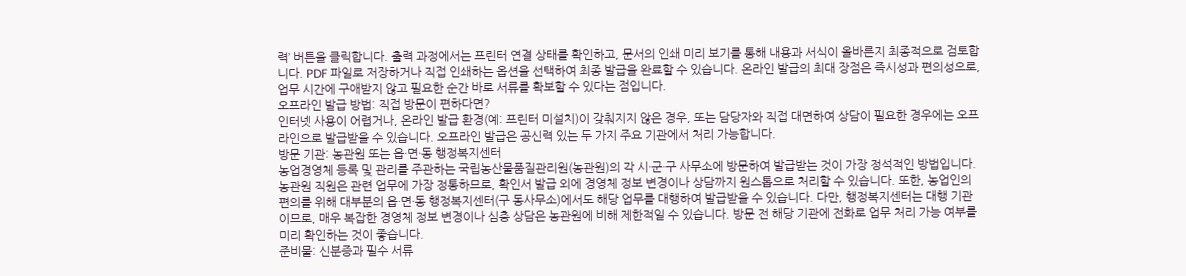력’ 버튼을 클릭합니다. 출력 과정에서는 프린터 연결 상태를 확인하고, 문서의 인쇄 미리 보기를 통해 내용과 서식이 올바른지 최종적으로 검토합니다. PDF 파일로 저장하거나 직접 인쇄하는 옵션을 선택하여 최종 발급을 완료할 수 있습니다. 온라인 발급의 최대 장점은 즉시성과 편의성으로, 업무 시간에 구애받지 않고 필요한 순간 바로 서류를 확보할 수 있다는 점입니다.
오프라인 발급 방법: 직접 방문이 편하다면?
인터넷 사용이 어렵거나, 온라인 발급 환경(예: 프린터 미설치)이 갖춰지지 않은 경우, 또는 담당자와 직접 대면하여 상담이 필요한 경우에는 오프라인으로 발급받을 수 있습니다. 오프라인 발급은 공신력 있는 두 가지 주요 기관에서 처리 가능합니다.
방문 기관: 농관원 또는 읍·면·동 행정복지센터
농업경영체 등록 및 관리를 주관하는 국립농산물품질관리원(농관원)의 각 시·군·구 사무소에 방문하여 발급받는 것이 가장 정석적인 방법입니다. 농관원 직원은 관련 업무에 가장 정통하므로, 확인서 발급 외에 경영체 정보 변경이나 상담까지 원스톱으로 처리할 수 있습니다. 또한, 농업인의 편의를 위해 대부분의 읍·면·동 행정복지센터(구 동사무소)에서도 해당 업무를 대행하여 발급받을 수 있습니다. 다만, 행정복지센터는 대행 기관이므로, 매우 복잡한 경영체 정보 변경이나 심층 상담은 농관원에 비해 제한적일 수 있습니다. 방문 전 해당 기관에 전화로 업무 처리 가능 여부를 미리 확인하는 것이 좋습니다.
준비물: 신분증과 필수 서류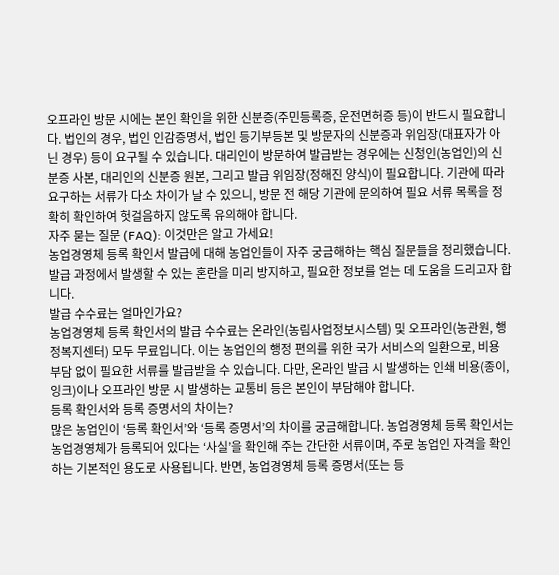오프라인 방문 시에는 본인 확인을 위한 신분증(주민등록증, 운전면허증 등)이 반드시 필요합니다. 법인의 경우, 법인 인감증명서, 법인 등기부등본 및 방문자의 신분증과 위임장(대표자가 아닌 경우) 등이 요구될 수 있습니다. 대리인이 방문하여 발급받는 경우에는 신청인(농업인)의 신분증 사본, 대리인의 신분증 원본, 그리고 발급 위임장(정해진 양식)이 필요합니다. 기관에 따라 요구하는 서류가 다소 차이가 날 수 있으니, 방문 전 해당 기관에 문의하여 필요 서류 목록을 정확히 확인하여 헛걸음하지 않도록 유의해야 합니다.
자주 묻는 질문 (FAQ): 이것만은 알고 가세요!
농업경영체 등록 확인서 발급에 대해 농업인들이 자주 궁금해하는 핵심 질문들을 정리했습니다. 발급 과정에서 발생할 수 있는 혼란을 미리 방지하고, 필요한 정보를 얻는 데 도움을 드리고자 합니다.
발급 수수료는 얼마인가요?
농업경영체 등록 확인서의 발급 수수료는 온라인(농림사업정보시스템) 및 오프라인(농관원, 행정복지센터) 모두 무료입니다. 이는 농업인의 행정 편의를 위한 국가 서비스의 일환으로, 비용 부담 없이 필요한 서류를 발급받을 수 있습니다. 다만, 온라인 발급 시 발생하는 인쇄 비용(종이, 잉크)이나 오프라인 방문 시 발생하는 교통비 등은 본인이 부담해야 합니다.
등록 확인서와 등록 증명서의 차이는?
많은 농업인이 ‘등록 확인서’와 ‘등록 증명서’의 차이를 궁금해합니다. 농업경영체 등록 확인서는 농업경영체가 등록되어 있다는 ‘사실’을 확인해 주는 간단한 서류이며, 주로 농업인 자격을 확인하는 기본적인 용도로 사용됩니다. 반면, 농업경영체 등록 증명서(또는 등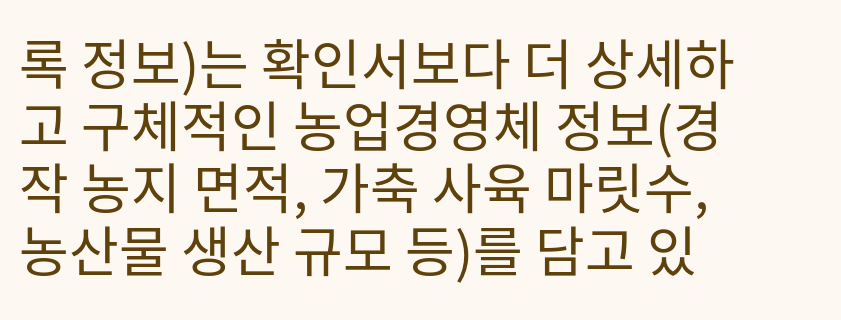록 정보)는 확인서보다 더 상세하고 구체적인 농업경영체 정보(경작 농지 면적, 가축 사육 마릿수, 농산물 생산 규모 등)를 담고 있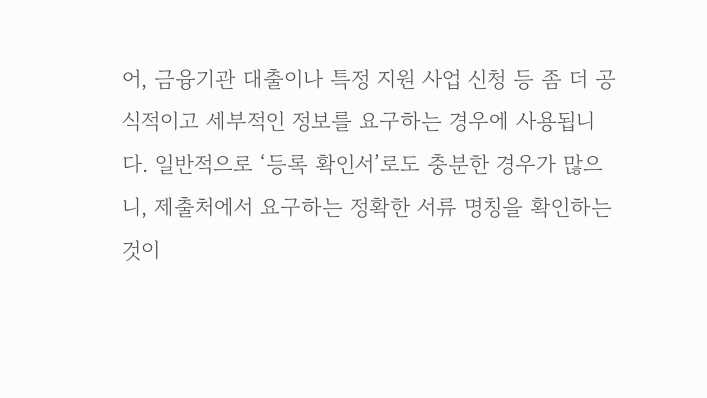어, 금융기관 대출이나 특정 지원 사업 신청 등 좀 더 공식적이고 세부적인 정보를 요구하는 경우에 사용됩니다. 일반적으로 ‘등록 확인서’로도 충분한 경우가 많으니, 제출처에서 요구하는 정확한 서류 명칭을 확인하는 것이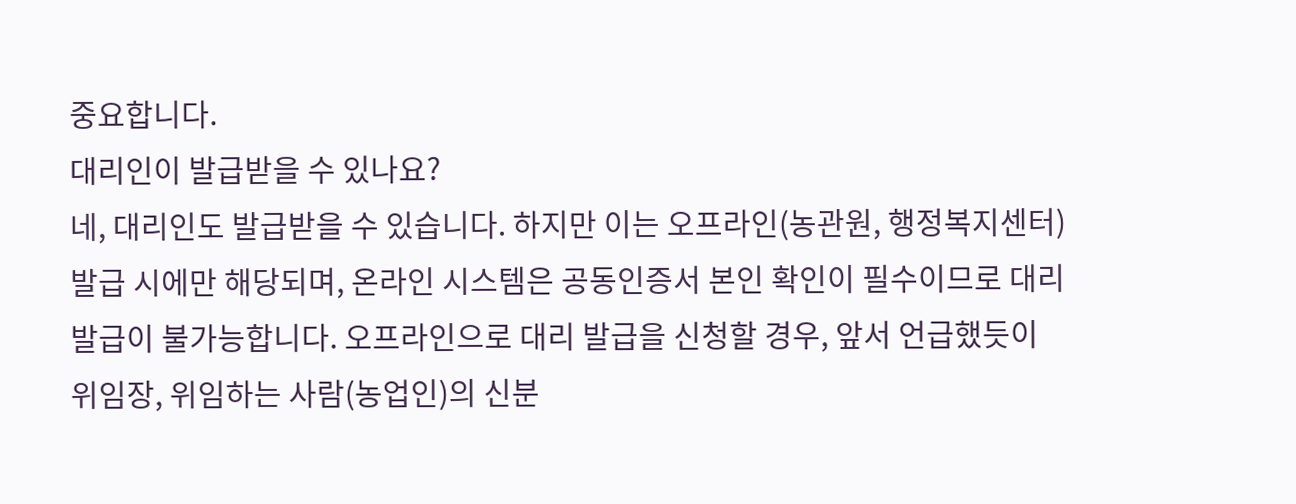중요합니다.
대리인이 발급받을 수 있나요?
네, 대리인도 발급받을 수 있습니다. 하지만 이는 오프라인(농관원, 행정복지센터) 발급 시에만 해당되며, 온라인 시스템은 공동인증서 본인 확인이 필수이므로 대리 발급이 불가능합니다. 오프라인으로 대리 발급을 신청할 경우, 앞서 언급했듯이 위임장, 위임하는 사람(농업인)의 신분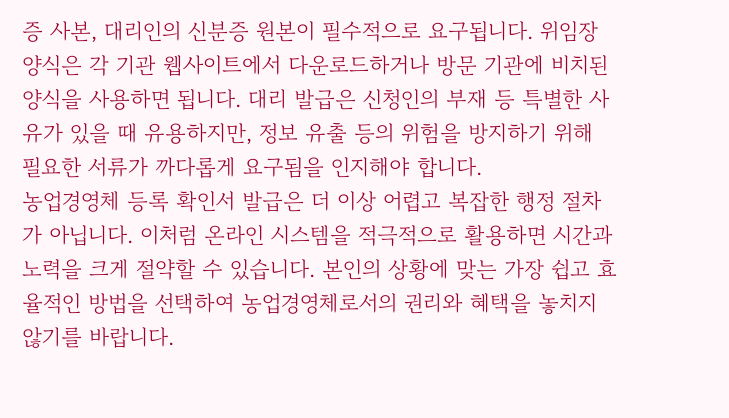증 사본, 대리인의 신분증 원본이 필수적으로 요구됩니다. 위임장 양식은 각 기관 웹사이트에서 다운로드하거나 방문 기관에 비치된 양식을 사용하면 됩니다. 대리 발급은 신청인의 부재 등 특별한 사유가 있을 때 유용하지만, 정보 유출 등의 위험을 방지하기 위해 필요한 서류가 까다롭게 요구됨을 인지해야 합니다.
농업경영체 등록 확인서 발급은 더 이상 어렵고 복잡한 행정 절차가 아닙니다. 이처럼 온라인 시스템을 적극적으로 활용하면 시간과 노력을 크게 절약할 수 있습니다. 본인의 상황에 맞는 가장 쉽고 효율적인 방법을 선택하여 농업경영체로서의 권리와 혜택을 놓치지 않기를 바랍니다.